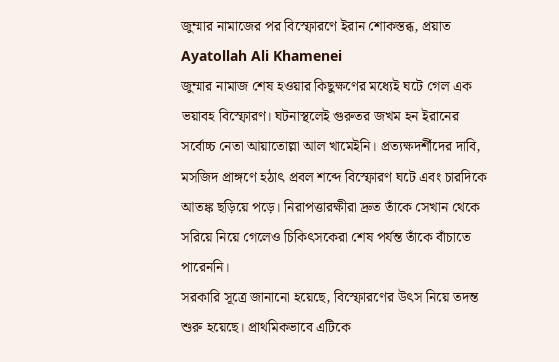জুম্মার নামাজের পর বিস্ফোরণে ইরান শোকস্তব্ধ, প্রয়াত Ayatollah Ali Khamenei
জুম্মার নামাজ শেষ হওয়ার কিছুক্ষণের মধ্যেই ঘটে গেল এক ভয়াবহ বিস্ফোরণ। ঘটনাস্থলেই গুরুতর জখম হন ইরানের সর্বোচ্চ নেতা আয়াতোল্লা আল খামেইনি। প্রত্যক্ষদর্শীদের দাবি, মসজিদ প্রাঙ্গণে হঠাৎ প্রবল শব্দে বিস্ফোরণ ঘটে এবং চারদিকে আতঙ্ক ছড়িয়ে পড়ে। নিরাপত্তারক্ষীরা দ্রুত তাঁকে সেখান থেকে সরিয়ে নিয়ে গেলেও চিকিৎসকেরা শেষ পর্যন্ত তাঁকে বাঁচাতে পারেননি।
সরকারি সূত্রে জানানো হয়েছে, বিস্ফোরণের উৎস নিয়ে তদন্ত শুরু হয়েছে। প্রাথমিকভাবে এটিকে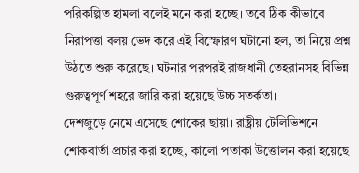পরিকল্পিত হামলা বলেই মনে করা হচ্ছে। তবে ঠিক কীভাবে নিরাপত্তা বলয় ভেদ করে এই বিস্ফোরণ ঘটানো হল, তা নিয়ে প্রশ্ন উঠতে শুরু করেছে। ঘটনার পরপরই রাজধানী তেহরানসহ বিভিন্ন গুরুত্বপূর্ণ শহরে জারি করা হয়েছে উচ্চ সতর্কতা।
দেশজুড়ে নেমে এসেছে শোকের ছায়া। রাষ্ট্রীয় টেলিভিশনে শোকবার্তা প্রচার করা হচ্ছে, কালো পতাকা উত্তোলন করা হয়েছে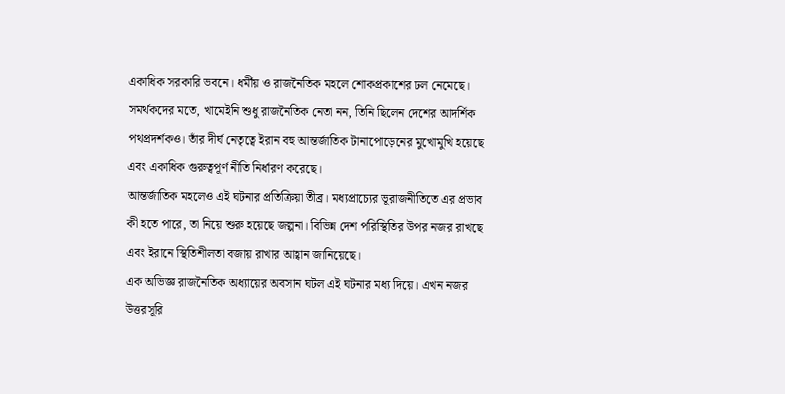একাধিক সরকারি ভবনে। ধর্মীয় ও রাজনৈতিক মহলে শোকপ্রকাশের ঢল নেমেছে। সমর্থকদের মতে, খামেইনি শুধু রাজনৈতিক নেতা নন, তিনি ছিলেন দেশের আদর্শিক পথপ্রদর্শকও। তাঁর দীর্ঘ নেতৃত্বে ইরান বহু আন্তর্জাতিক টানাপোড়েনের মুখোমুখি হয়েছে এবং একাধিক গুরুত্বপূর্ণ নীতি নির্ধারণ করেছে।
আন্তর্জাতিক মহলেও এই ঘটনার প্রতিক্রিয়া তীব্র। মধ্যপ্রাচ্যের ভূরাজনীতিতে এর প্রভাব কী হতে পারে, তা নিয়ে শুরু হয়েছে জল্পনা। বিভিন্ন দেশ পরিস্থিতির উপর নজর রাখছে এবং ইরানে স্থিতিশীলতা বজায় রাখার আহ্বান জানিয়েছে।
এক অভিজ্ঞ রাজনৈতিক অধ্যায়ের অবসান ঘটল এই ঘটনার মধ্য দিয়ে। এখন নজর উত্তরসূরি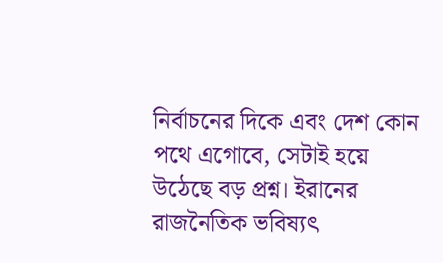নির্বাচনের দিকে এবং দেশ কোন পথে এগোবে, সেটাই হয়ে উঠেছে বড় প্রশ্ন। ইরানের রাজনৈতিক ভবিষ্যৎ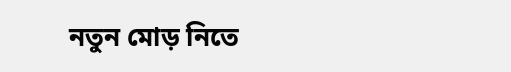নতুন মোড় নিতে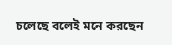চলেছে বলেই মনে করছেন